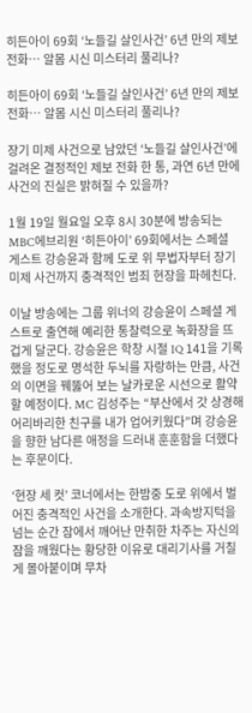히든아이 69회 ‘노들길 살인사건’ 6년 만의 제보 전화… 알몸 시신 미스터리 풀리나?

히든아이 69회 ‘노들길 살인사건’ 6년 만의 제보 전화… 알몸 시신 미스터리 풀리나?

장기 미제 사건으로 남았던 ‘노들길 살인사건’에 걸려온 결정적인 제보 전화 한 통, 과연 6년 만에 사건의 진실은 밝혀질 수 있을까?

1월 19일 월요일 오후 8시 30분에 방송되는 MBC에브리원 ‘히든아이’ 69회에서는 스페셜 게스트 강승윤과 함께 도로 위 무법자부터 장기 미제 사건까지 충격적인 범죄 현장을 파헤친다.

이날 방송에는 그룹 위너의 강승윤이 스페셜 게스트로 출연해 예리한 통찰력으로 녹화장을 뜨겁게 달군다. 강승윤은 학창 시절 IQ 141을 기록했을 정도로 명석한 두뇌를 자랑하는 만큼, 사건의 이면을 꿰뚫어 보는 날카로운 시선으로 활약할 예정이다. MC 김성주는 “부산에서 갓 상경해 어리바리한 친구를 내가 업어키웠다”며 강승윤을 향한 남다른 애정을 드러내 훈훈함을 더했다는 후문이다.

‘현장 세 컷’ 코너에서는 한밤중 도로 위에서 벌어진 충격적인 사건을 소개한다. 과속방지턱을 넘는 순간 잠에서 깨어난 만취한 차주는 자신의 잠을 깨웠다는 황당한 이유로 대리기사를 거칠게 몰아붙이며 무차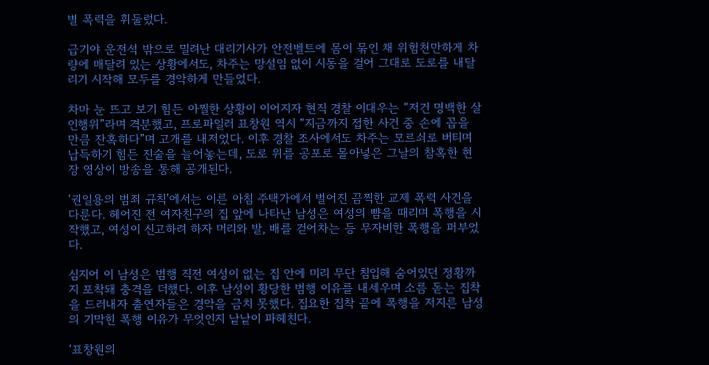별 폭력을 휘둘렀다.

급기야 운전석 밖으로 밀려난 대리기사가 안전벨트에 몸이 묶인 채 위험천만하게 차량에 매달려 있는 상황에서도, 차주는 망설임 없이 시동을 걸어 그대로 도로를 내달리기 시작해 모두를 경악하게 만들었다.

차마 눈 뜨고 보기 힘든 아찔한 상황이 이어지자 현직 경찰 이대우는 “저건 명백한 살인행위”라며 격분했고, 프로파일러 표창원 역시 “지금까지 접한 사건 중 손에 꼽을 만큼 잔혹하다”며 고개를 내저었다. 이후 경찰 조사에서도 차주는 모르쇠로 버티며 납득하기 힘든 진술을 늘어놓는데, 도로 위를 공포로 몰아넣은 그날의 참혹한 현장 영상이 방송을 통해 공개된다.

‘권일용의 범죄 규칙’에서는 이른 아침 주택가에서 벌어진 끔찍한 교제 폭력 사건을 다룬다. 헤어진 전 여자친구의 집 앞에 나타난 남성은 여성의 뺨을 때리며 폭행을 시작했고, 여성이 신고하려 하자 머리와 발, 배를 걷어차는 등 무자비한 폭행을 퍼부었다.

심지어 이 남성은 범행 직전 여성이 없는 집 안에 미리 무단 침입해 숨어있던 정황까지 포착돼 충격을 더했다. 이후 남성이 황당한 범행 이유를 내세우며 소름 돋는 집착을 드러내자 출연자들은 경악을 금치 못했다. 집요한 집착 끝에 폭행을 저지른 남성의 기막힌 폭행 이유가 무엇인지 낱낱이 파헤친다.

‘표창원의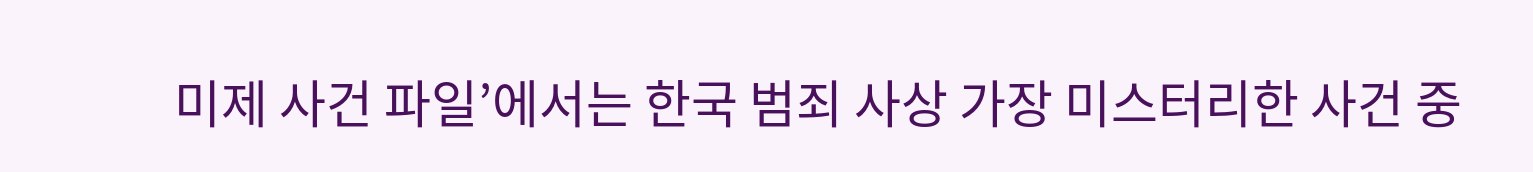미제 사건 파일’에서는 한국 범죄 사상 가장 미스터리한 사건 중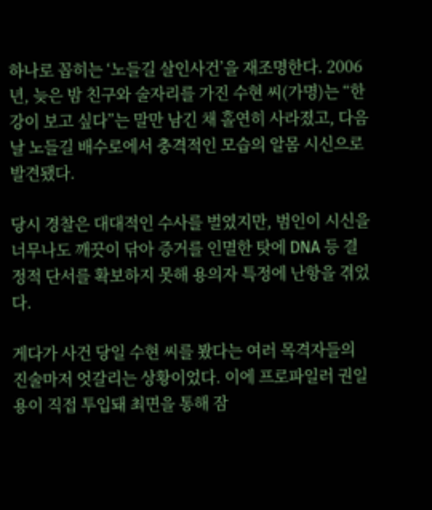하나로 꼽히는 ‘노들길 살인사건’을 재조명한다. 2006년, 늦은 밤 친구와 술자리를 가진 수현 씨(가명)는 “한강이 보고 싶다”는 말만 남긴 채 홀연히 사라졌고, 다음 날 노들길 배수로에서 충격적인 모습의 알몸 시신으로 발견됐다.

당시 경찰은 대대적인 수사를 벌였지만, 범인이 시신을 너무나도 깨끗이 닦아 증거를 인멸한 탓에 DNA 등 결정적 단서를 확보하지 못해 용의자 특정에 난항을 겪었다.

게다가 사건 당일 수현 씨를 봤다는 여러 목격자들의 진술마저 엇갈리는 상황이었다. 이에 프로파일러 권일용이 직접 투입돼 최면을 통해 잠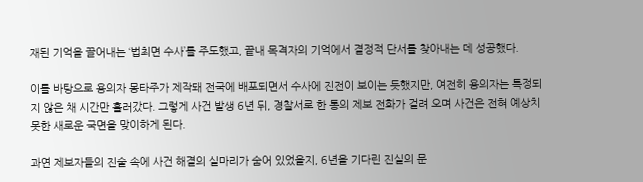재된 기억을 끌어내는 ‘법최면 수사’를 주도했고, 끝내 목격자의 기억에서 결정적 단서를 찾아내는 데 성공했다.

이를 바탕으로 용의자 몽타주가 제작돼 전국에 배포되면서 수사에 진전이 보이는 듯했지만, 여전히 용의자는 특정되지 않은 채 시간만 흘러갔다. 그렇게 사건 발생 6년 뒤, 경찰서로 한 통의 제보 전화가 걸려 오며 사건은 전혀 예상치 못한 새로운 국면을 맞이하게 된다.

과연 제보자들의 진술 속에 사건 해결의 실마리가 숨어 있었을지, 6년을 기다린 진실의 문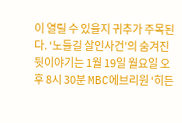이 열릴 수 있을지 귀추가 주목된다. ‘노들길 살인사건’의 숨겨진 뒷이야기는 1월 19일 월요일 오후 8시 30분 MBC에브리원 ‘히든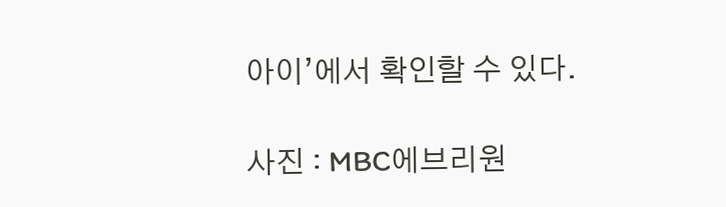아이’에서 확인할 수 있다.

사진 : MBC에브리원